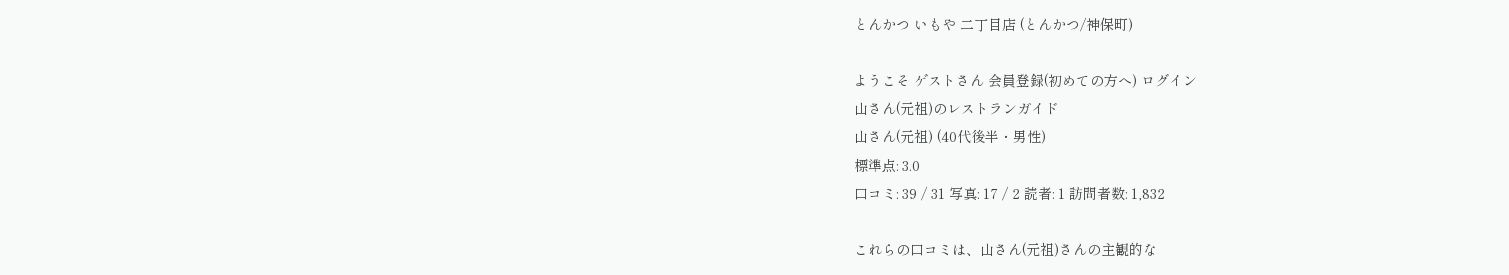とんかつ いもや 二丁目店 (とんかつ/神保町)

ようこそ ゲストさん 会員登録(初めての方へ) ログイン
山さん(元祖)のレストランガイド
山さん(元祖) (40代後半・男性)
標準点: 3.0
口コミ: 39 / 31 写真: 17 / 2 読者: 1 訪問者数: 1,832

これらの口コミは、山さん(元祖)さんの主観的な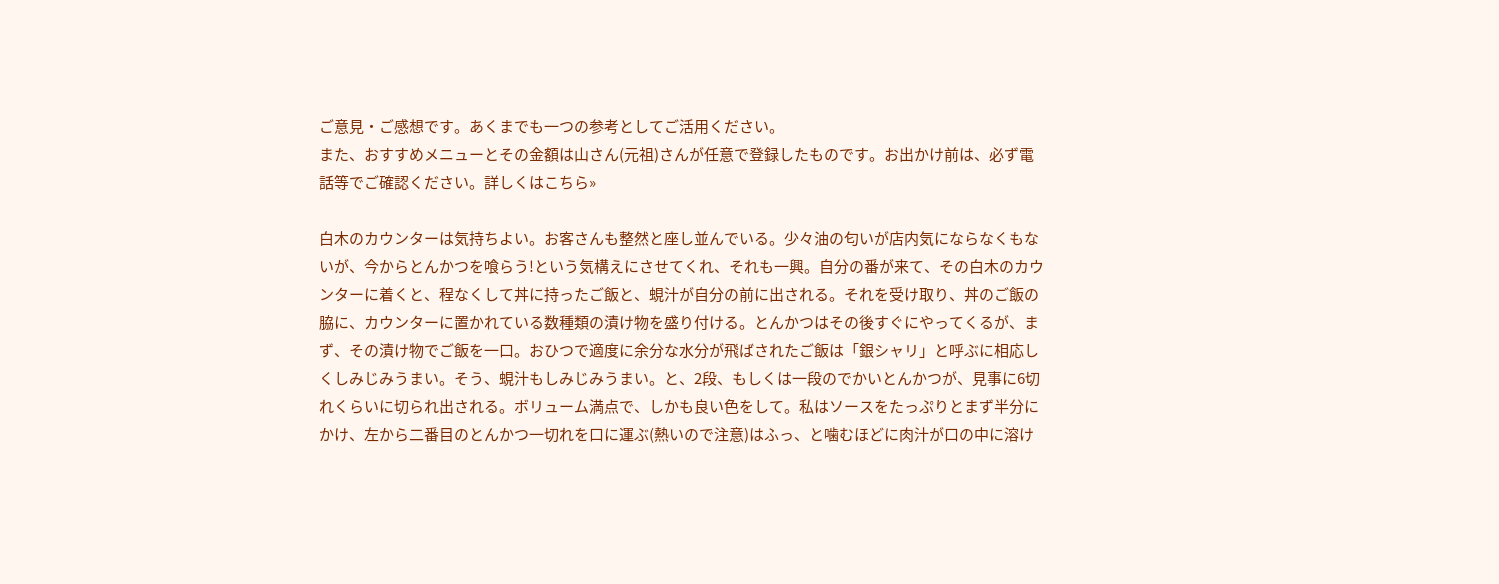ご意見・ご感想です。あくまでも一つの参考としてご活用ください。
また、おすすめメニューとその金額は山さん(元祖)さんが任意で登録したものです。お出かけ前は、必ず電話等でご確認ください。詳しくはこちら»

白木のカウンターは気持ちよい。お客さんも整然と座し並んでいる。少々油の匂いが店内気にならなくもないが、今からとんかつを喰らう!という気構えにさせてくれ、それも一興。自分の番が来て、その白木のカウンターに着くと、程なくして丼に持ったご飯と、蜆汁が自分の前に出される。それを受け取り、丼のご飯の脇に、カウンターに置かれている数種類の漬け物を盛り付ける。とんかつはその後すぐにやってくるが、まず、その漬け物でご飯を一口。おひつで適度に余分な水分が飛ばされたご飯は「銀シャリ」と呼ぶに相応しくしみじみうまい。そう、蜆汁もしみじみうまい。と、2段、もしくは一段のでかいとんかつが、見事に6切れくらいに切られ出される。ボリューム満点で、しかも良い色をして。私はソースをたっぷりとまず半分にかけ、左から二番目のとんかつ一切れを口に運ぶ(熱いので注意)はふっ、と噛むほどに肉汁が口の中に溶け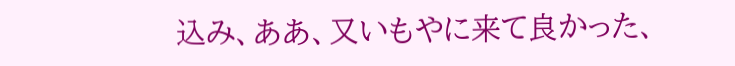込み、ああ、又いもやに来て良かった、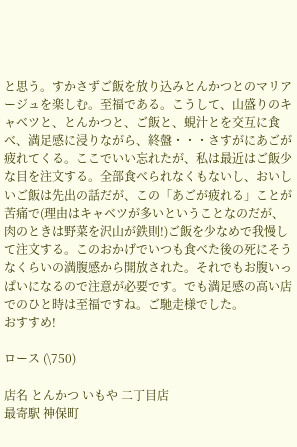と思う。すかさずご飯を放り込みとんかつとのマリアージュを楽しむ。至福である。こうして、山盛りのキャベツと、とんかつと、ご飯と、蜆汁とを交互に食べ、満足感に浸りながら、終盤・・・さすがにあごが疲れてくる。ここでいい忘れたが、私は最近はご飯少な目を注文する。全部食べられなくもないし、おいしいご飯は先出の話だが、この「あごが疲れる」ことが苦痛で(理由はキャベツが多いということなのだが、肉のときは野菜を沢山が鉄則!)ご飯を少なめで我慢して注文する。このおかげでいつも食べた後の死にそうなくらいの満腹感から開放された。それでもお腹いっぱいになるので注意が必要です。でも満足感の高い店でのひと時は至福ですね。ご馳走様でした。
おすすめ!

ロース (\750)

店名 とんかつ いもや 二丁目店
最寄駅 神保町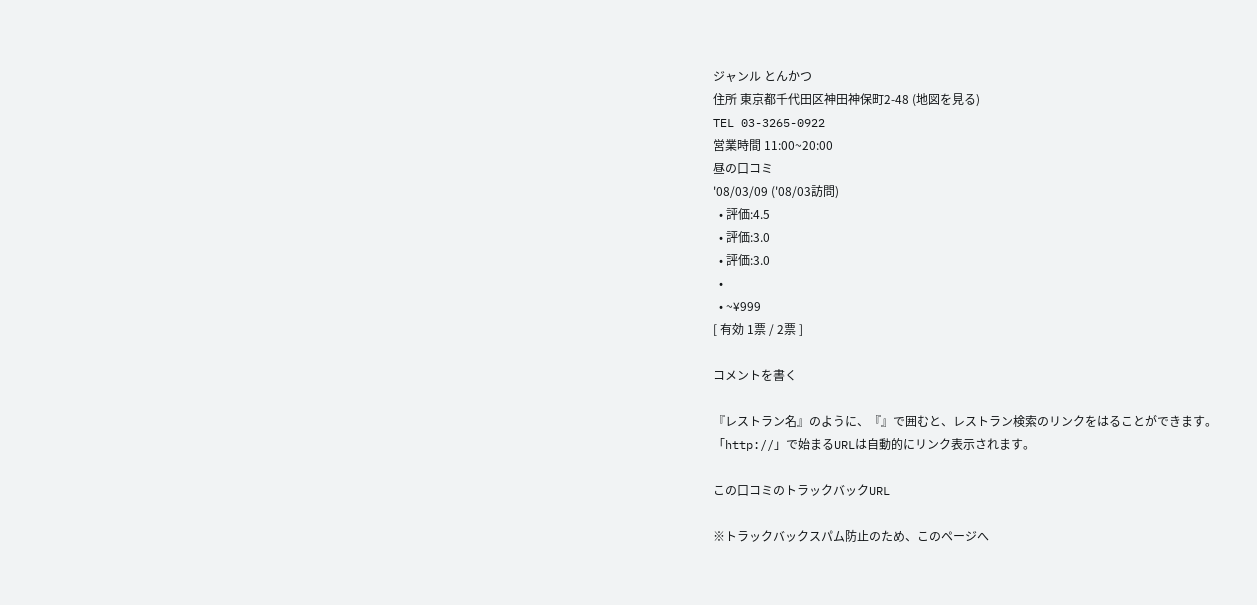ジャンル とんかつ
住所 東京都千代田区神田神保町2-48 (地図を見る)
TEL 03-3265-0922
営業時間 11:00~20:00
昼の口コミ
'08/03/09 ('08/03訪問)
  • 評価:4.5
  • 評価:3.0
  • 評価:3.0
  •
  • ~¥999
[ 有効 1票 / 2票 ]

コメントを書く

『レストラン名』のように、『』で囲むと、レストラン検索のリンクをはることができます。
「http://」で始まるURLは自動的にリンク表示されます。

この口コミのトラックバックURL

※トラックバックスパム防止のため、このページへ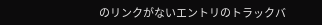のリンクがないエントリのトラックバ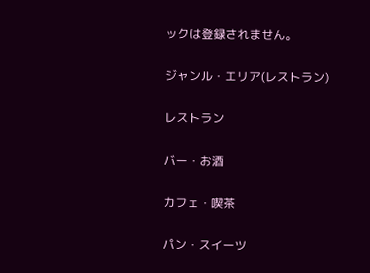ックは登録されません。

ジャンル・エリア(レストラン)

レストラン

バー・お酒

カフェ・喫茶

パン・スイーツ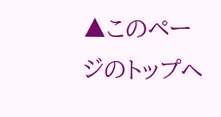▲このページのトップへ